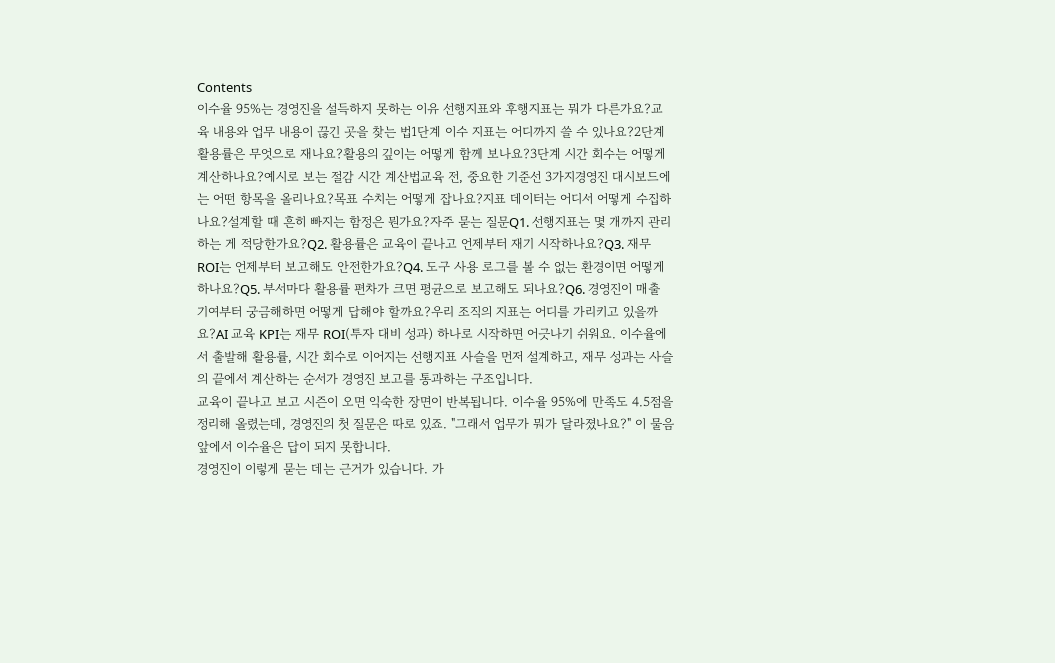Contents
이수율 95%는 경영진을 설득하지 못하는 이유 선행지표와 후행지표는 뭐가 다른가요?교육 내용와 업무 내용이 끊긴 곳을 찾는 법1단계 이수 지표는 어디까지 쓸 수 있나요?2단계 활용률은 무엇으로 재나요?활용의 깊이는 어떻게 함께 보나요?3단계 시간 회수는 어떻게 계산하나요?예시로 보는 절감 시간 계산법교육 전, 중요한 기준선 3가지경영진 대시보드에는 어떤 항목을 올리나요?목표 수치는 어떻게 잡나요?지표 데이터는 어디서 어떻게 수집하나요?설계할 때 흔히 빠지는 함정은 뭔가요?자주 묻는 질문Q1. 선행지표는 몇 개까지 관리하는 게 적당한가요?Q2. 활용률은 교육이 끝나고 언제부터 재기 시작하나요?Q3. 재무 ROI는 언제부터 보고해도 안전한가요?Q4. 도구 사용 로그를 볼 수 없는 환경이면 어떻게 하나요?Q5. 부서마다 활용률 편차가 크면 평균으로 보고해도 되나요?Q6. 경영진이 매출 기여부터 궁금해하면 어떻게 답해야 할까요?우리 조직의 지표는 어디를 가리키고 있을까요?AI 교육 KPI는 재무 ROI(투자 대비 성과) 하나로 시작하면 어긋나기 쉬워요. 이수율에서 출발해 활용률, 시간 회수로 이어지는 선행지표 사슬을 먼저 설계하고, 재무 성과는 사슬의 끝에서 계산하는 순서가 경영진 보고를 통과하는 구조입니다.
교육이 끝나고 보고 시즌이 오면 익숙한 장면이 반복됩니다. 이수율 95%에 만족도 4.5점을 정리해 올렸는데, 경영진의 첫 질문은 따로 있죠. "그래서 업무가 뭐가 달라졌나요?" 이 물음 앞에서 이수율은 답이 되지 못합니다.
경영진이 이렇게 묻는 데는 근거가 있습니다. 가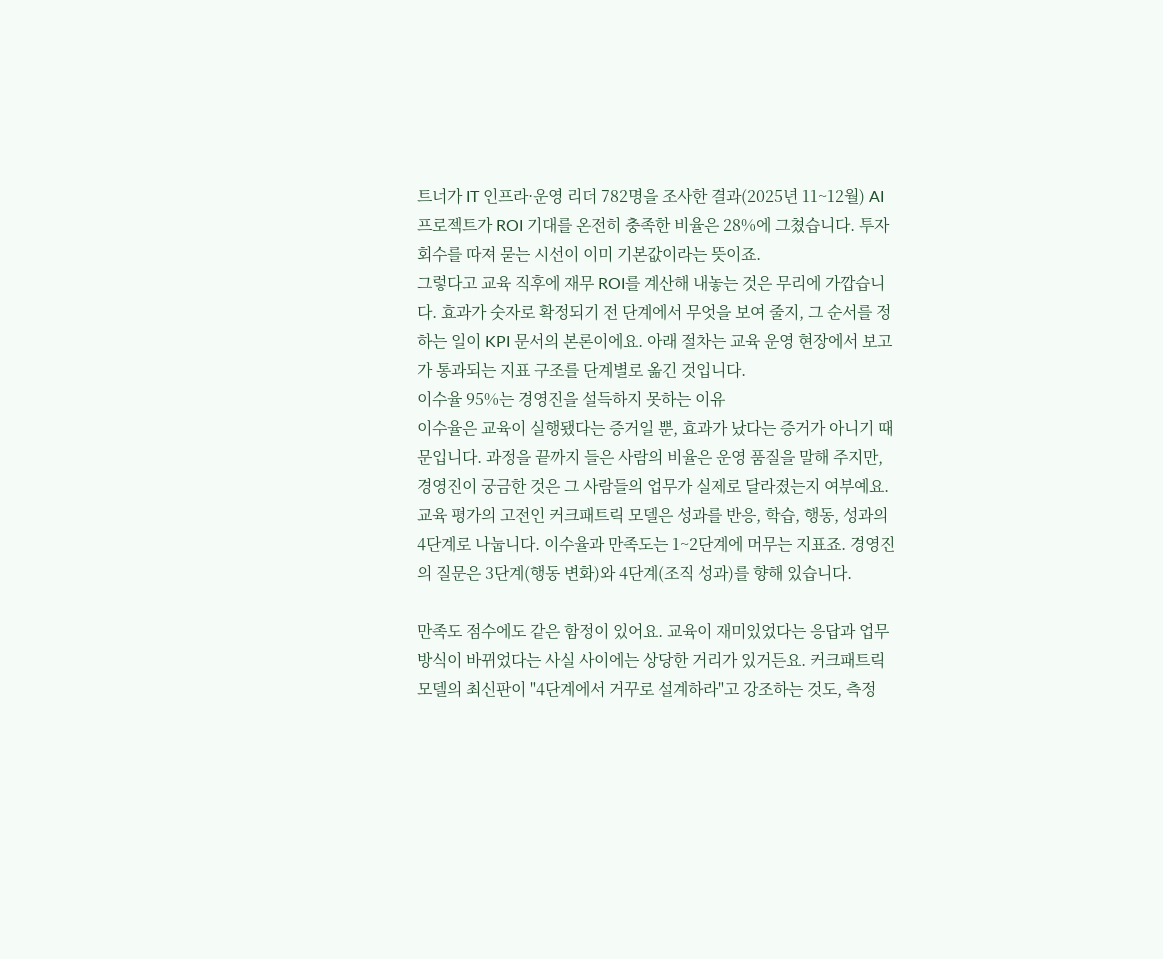트너가 IT 인프라·운영 리더 782명을 조사한 결과(2025년 11~12월) AI 프로젝트가 ROI 기대를 온전히 충족한 비율은 28%에 그쳤습니다. 투자 회수를 따져 묻는 시선이 이미 기본값이라는 뜻이죠.
그렇다고 교육 직후에 재무 ROI를 계산해 내놓는 것은 무리에 가깝습니다. 효과가 숫자로 확정되기 전 단계에서 무엇을 보여 줄지, 그 순서를 정하는 일이 KPI 문서의 본론이에요. 아래 절차는 교육 운영 현장에서 보고가 통과되는 지표 구조를 단계별로 옮긴 것입니다.
이수율 95%는 경영진을 설득하지 못하는 이유
이수율은 교육이 실행됐다는 증거일 뿐, 효과가 났다는 증거가 아니기 때문입니다. 과정을 끝까지 들은 사람의 비율은 운영 품질을 말해 주지만, 경영진이 궁금한 것은 그 사람들의 업무가 실제로 달라졌는지 여부예요.
교육 평가의 고전인 커크패트릭 모델은 성과를 반응, 학습, 행동, 성과의 4단계로 나눕니다. 이수율과 만족도는 1~2단계에 머무는 지표죠. 경영진의 질문은 3단계(행동 변화)와 4단계(조직 성과)를 향해 있습니다.

만족도 점수에도 같은 함정이 있어요. 교육이 재미있었다는 응답과 업무 방식이 바뀌었다는 사실 사이에는 상당한 거리가 있거든요. 커크패트릭 모델의 최신판이 "4단계에서 거꾸로 설계하라"고 강조하는 것도, 측정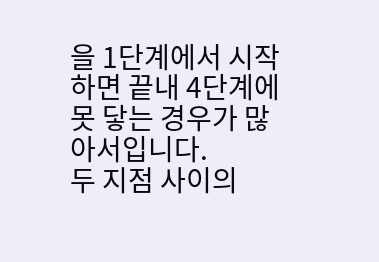을 1단계에서 시작하면 끝내 4단계에 못 닿는 경우가 많아서입니다.
두 지점 사이의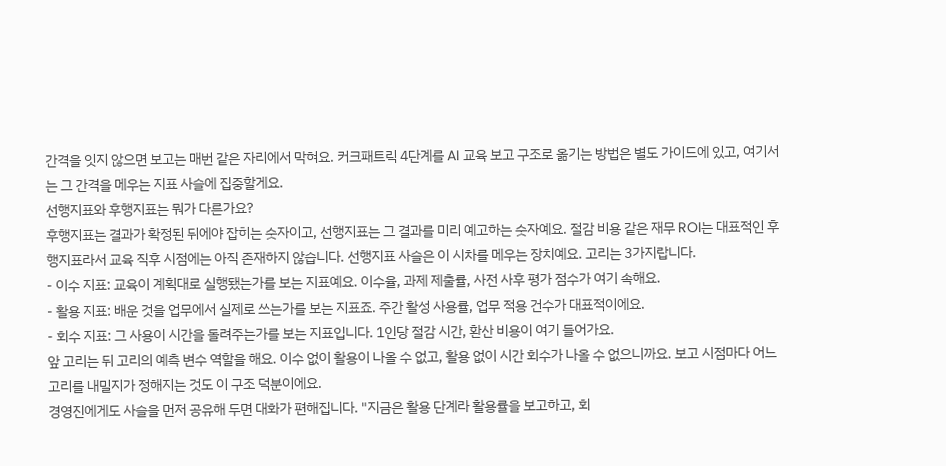간격을 잇지 않으면 보고는 매번 같은 자리에서 막혀요. 커크패트릭 4단계를 AI 교육 보고 구조로 옮기는 방법은 별도 가이드에 있고, 여기서는 그 간격을 메우는 지표 사슬에 집중할게요.
선행지표와 후행지표는 뭐가 다른가요?
후행지표는 결과가 확정된 뒤에야 잡히는 숫자이고, 선행지표는 그 결과를 미리 예고하는 숫자예요. 절감 비용 같은 재무 ROI는 대표적인 후행지표라서 교육 직후 시점에는 아직 존재하지 않습니다. 선행지표 사슬은 이 시차를 메우는 장치예요. 고리는 3가지랍니다.
- 이수 지표: 교육이 계획대로 실행됐는가를 보는 지표예요. 이수율, 과제 제출률, 사전 사후 평가 점수가 여기 속해요.
- 활용 지표: 배운 것을 업무에서 실제로 쓰는가를 보는 지표죠. 주간 활성 사용률, 업무 적용 건수가 대표적이에요.
- 회수 지표: 그 사용이 시간을 돌려주는가를 보는 지표입니다. 1인당 절감 시간, 환산 비용이 여기 들어가요.
앞 고리는 뒤 고리의 예측 변수 역할을 해요. 이수 없이 활용이 나올 수 없고, 활용 없이 시간 회수가 나올 수 없으니까요. 보고 시점마다 어느 고리를 내밀지가 정해지는 것도 이 구조 덕분이에요.
경영진에게도 사슬을 먼저 공유해 두면 대화가 편해집니다. "지금은 활용 단계라 활용률을 보고하고, 회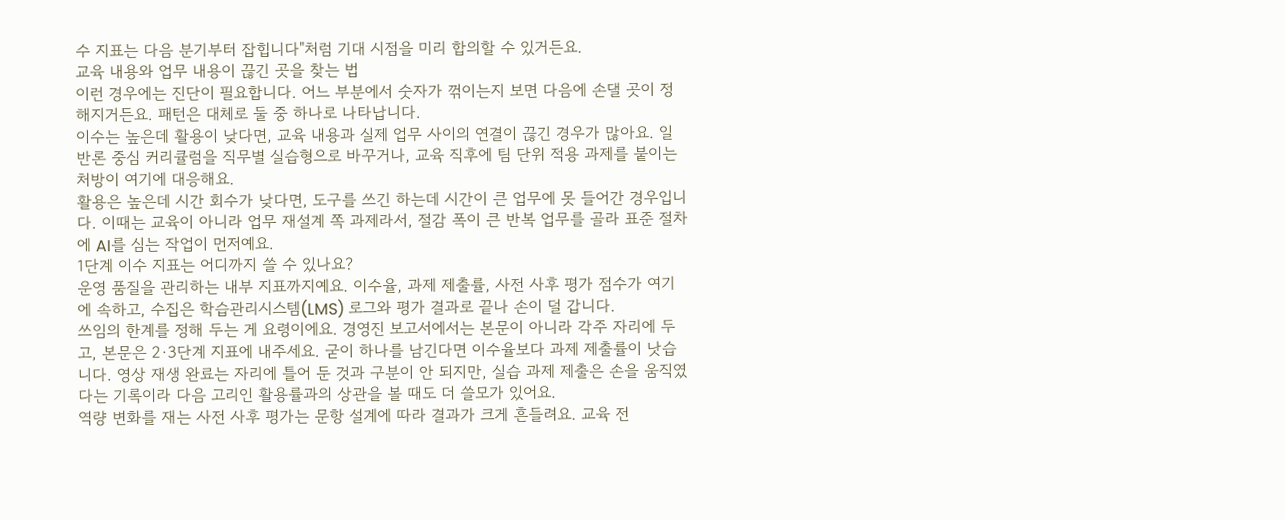수 지표는 다음 분기부터 잡힙니다"처럼 기대 시점을 미리 합의할 수 있거든요.
교육 내용와 업무 내용이 끊긴 곳을 찾는 법
이런 경우에는 진단이 필요합니다. 어느 부분에서 숫자가 꺾이는지 보면 다음에 손댈 곳이 정해지거든요. 패턴은 대체로 둘 중 하나로 나타납니다.
이수는 높은데 활용이 낮다면, 교육 내용과 실제 업무 사이의 연결이 끊긴 경우가 많아요. 일반론 중심 커리큘럼을 직무별 실습형으로 바꾸거나, 교육 직후에 팀 단위 적용 과제를 붙이는 처방이 여기에 대응해요.
활용은 높은데 시간 회수가 낮다면, 도구를 쓰긴 하는데 시간이 큰 업무에 못 들어간 경우입니다. 이때는 교육이 아니라 업무 재설계 쪽 과제라서, 절감 폭이 큰 반복 업무를 골라 표준 절차에 AI를 심는 작업이 먼저예요.
1단계 이수 지표는 어디까지 쓸 수 있나요?
운영 품질을 관리하는 내부 지표까지예요. 이수율, 과제 제출률, 사전 사후 평가 점수가 여기에 속하고, 수집은 학습관리시스템(LMS) 로그와 평가 결과로 끝나 손이 덜 갑니다.
쓰임의 한계를 정해 두는 게 요령이에요. 경영진 보고서에서는 본문이 아니라 각주 자리에 두고, 본문은 2·3단계 지표에 내주세요. 굳이 하나를 남긴다면 이수율보다 과제 제출률이 낫습니다. 영상 재생 완료는 자리에 틀어 둔 것과 구분이 안 되지만, 실습 과제 제출은 손을 움직였다는 기록이라 다음 고리인 활용률과의 상관을 볼 때도 더 쓸모가 있어요.
역량 변화를 재는 사전 사후 평가는 문항 설계에 따라 결과가 크게 흔들려요. 교육 전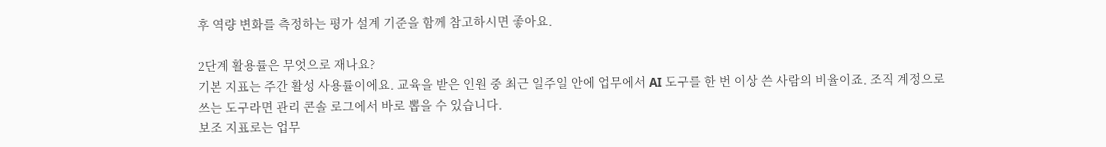후 역량 변화를 측정하는 평가 설계 기준을 함께 참고하시면 좋아요.

2단계 활용률은 무엇으로 재나요?
기본 지표는 주간 활성 사용률이에요. 교육을 받은 인원 중 최근 일주일 안에 업무에서 AI 도구를 한 번 이상 쓴 사람의 비율이죠. 조직 계정으로 쓰는 도구라면 관리 콘솔 로그에서 바로 뽑을 수 있습니다.
보조 지표로는 업무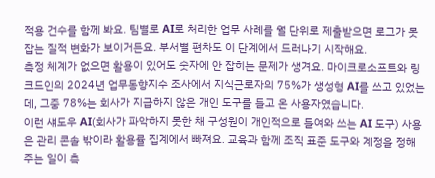적용 건수를 함께 봐요. 팀별로 AI로 처리한 업무 사례를 월 단위로 제출받으면 로그가 못 잡는 질적 변화가 보이거든요. 부서별 편차도 이 단계에서 드러나기 시작해요.
측정 체계가 없으면 활용이 있어도 숫자에 안 잡히는 문제가 생겨요. 마이크로소프트와 링크드인의 2024년 업무동향지수 조사에서 지식근로자의 75%가 생성형 AI를 쓰고 있었는데, 그중 78%는 회사가 지급하지 않은 개인 도구를 들고 온 사용자였습니다.
이런 섀도우 AI(회사가 파악하지 못한 채 구성원이 개인적으로 들여와 쓰는 AI 도구) 사용은 관리 콘솔 밖이라 활용률 집계에서 빠져요. 교육과 함께 조직 표준 도구와 계정을 정해 주는 일이 측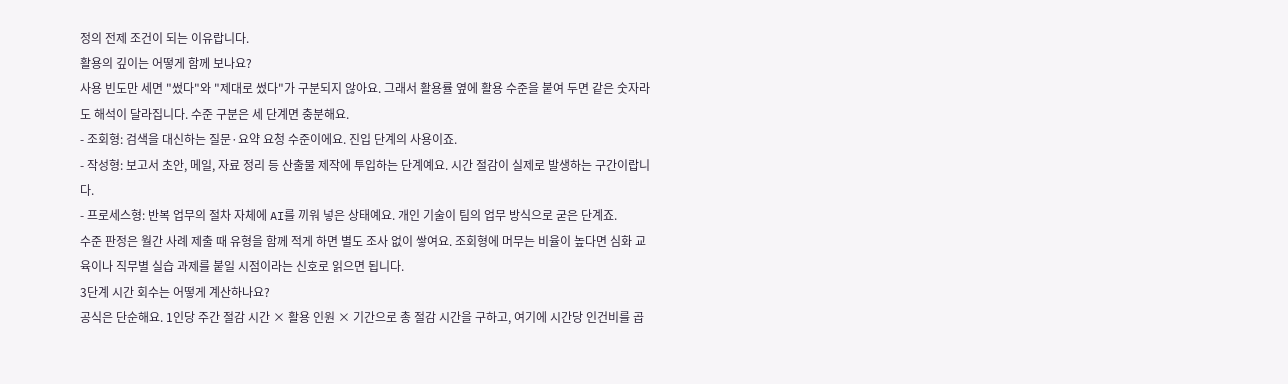정의 전제 조건이 되는 이유랍니다.
활용의 깊이는 어떻게 함께 보나요?
사용 빈도만 세면 "썼다"와 "제대로 썼다"가 구분되지 않아요. 그래서 활용률 옆에 활용 수준을 붙여 두면 같은 숫자라도 해석이 달라집니다. 수준 구분은 세 단계면 충분해요.
- 조회형: 검색을 대신하는 질문·요약 요청 수준이에요. 진입 단계의 사용이죠.
- 작성형: 보고서 초안, 메일, 자료 정리 등 산출물 제작에 투입하는 단계예요. 시간 절감이 실제로 발생하는 구간이랍니다.
- 프로세스형: 반복 업무의 절차 자체에 AI를 끼워 넣은 상태예요. 개인 기술이 팀의 업무 방식으로 굳은 단계죠.
수준 판정은 월간 사례 제출 때 유형을 함께 적게 하면 별도 조사 없이 쌓여요. 조회형에 머무는 비율이 높다면 심화 교육이나 직무별 실습 과제를 붙일 시점이라는 신호로 읽으면 됩니다.
3단계 시간 회수는 어떻게 계산하나요?
공식은 단순해요. 1인당 주간 절감 시간 × 활용 인원 × 기간으로 총 절감 시간을 구하고, 여기에 시간당 인건비를 곱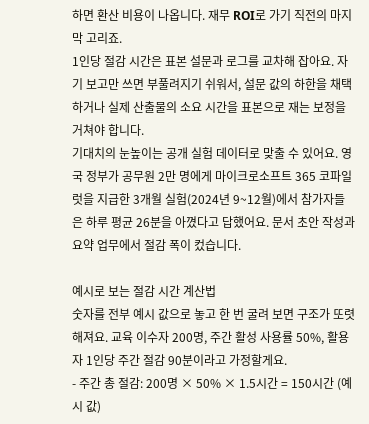하면 환산 비용이 나옵니다. 재무 ROI로 가기 직전의 마지막 고리죠.
1인당 절감 시간은 표본 설문과 로그를 교차해 잡아요. 자기 보고만 쓰면 부풀려지기 쉬워서, 설문 값의 하한을 채택하거나 실제 산출물의 소요 시간을 표본으로 재는 보정을 거쳐야 합니다.
기대치의 눈높이는 공개 실험 데이터로 맞출 수 있어요. 영국 정부가 공무원 2만 명에게 마이크로소프트 365 코파일럿을 지급한 3개월 실험(2024년 9~12월)에서 참가자들은 하루 평균 26분을 아꼈다고 답했어요. 문서 초안 작성과 요약 업무에서 절감 폭이 컸습니다.

예시로 보는 절감 시간 계산법
숫자를 전부 예시 값으로 놓고 한 번 굴려 보면 구조가 또렷해져요. 교육 이수자 200명, 주간 활성 사용률 50%, 활용자 1인당 주간 절감 90분이라고 가정할게요.
- 주간 총 절감: 200명 × 50% × 1.5시간 = 150시간 (예시 값)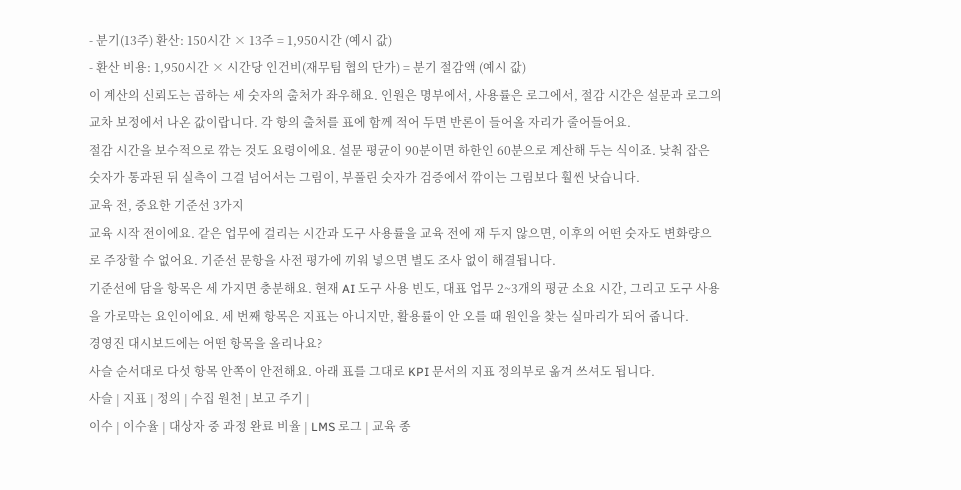- 분기(13주) 환산: 150시간 × 13주 = 1,950시간 (예시 값)
- 환산 비용: 1,950시간 × 시간당 인건비(재무팀 협의 단가) = 분기 절감액 (예시 값)
이 계산의 신뢰도는 곱하는 세 숫자의 출처가 좌우해요. 인원은 명부에서, 사용률은 로그에서, 절감 시간은 설문과 로그의 교차 보정에서 나온 값이랍니다. 각 항의 출처를 표에 함께 적어 두면 반론이 들어올 자리가 줄어들어요.
절감 시간을 보수적으로 깎는 것도 요령이에요. 설문 평균이 90분이면 하한인 60분으로 계산해 두는 식이죠. 낮춰 잡은 숫자가 통과된 뒤 실측이 그걸 넘어서는 그림이, 부풀린 숫자가 검증에서 깎이는 그림보다 훨씬 낫습니다.
교육 전, 중요한 기준선 3가지
교육 시작 전이에요. 같은 업무에 걸리는 시간과 도구 사용률을 교육 전에 재 두지 않으면, 이후의 어떤 숫자도 변화량으로 주장할 수 없어요. 기준선 문항을 사전 평가에 끼워 넣으면 별도 조사 없이 해결됩니다.
기준선에 담을 항목은 세 가지면 충분해요. 현재 AI 도구 사용 빈도, 대표 업무 2~3개의 평균 소요 시간, 그리고 도구 사용을 가로막는 요인이에요. 세 번째 항목은 지표는 아니지만, 활용률이 안 오를 때 원인을 찾는 실마리가 되어 줍니다.
경영진 대시보드에는 어떤 항목을 올리나요?
사슬 순서대로 다섯 항목 안쪽이 안전해요. 아래 표를 그대로 KPI 문서의 지표 정의부로 옮겨 쓰셔도 됩니다.
사슬 | 지표 | 정의 | 수집 원천 | 보고 주기 |
이수 | 이수율 | 대상자 중 과정 완료 비율 | LMS 로그 | 교육 종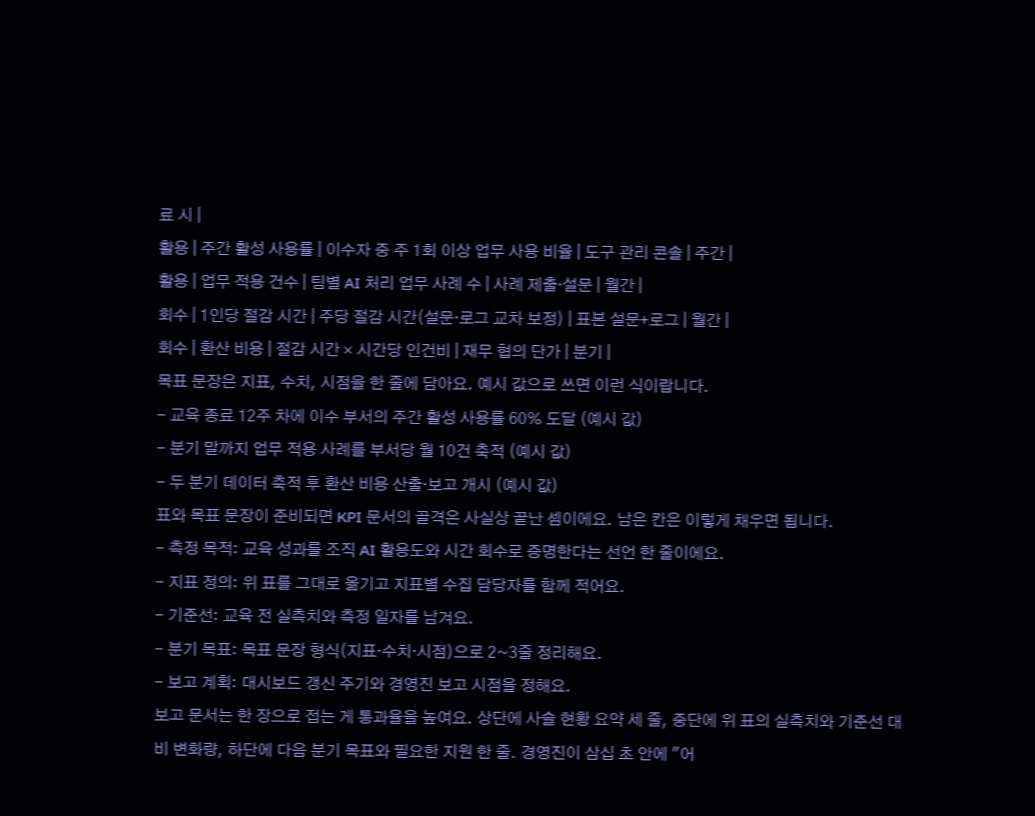료 시 |
활용 | 주간 활성 사용률 | 이수자 중 주 1회 이상 업무 사용 비율 | 도구 관리 콘솔 | 주간 |
활용 | 업무 적용 건수 | 팀별 AI 처리 업무 사례 수 | 사례 제출·설문 | 월간 |
회수 | 1인당 절감 시간 | 주당 절감 시간(설문·로그 교차 보정) | 표본 설문+로그 | 월간 |
회수 | 환산 비용 | 절감 시간 × 시간당 인건비 | 재무 협의 단가 | 분기 |
목표 문장은 지표, 수치, 시점을 한 줄에 담아요. 예시 값으로 쓰면 이런 식이랍니다.
- 교육 종료 12주 차에 이수 부서의 주간 활성 사용률 60% 도달 (예시 값)
- 분기 말까지 업무 적용 사례를 부서당 월 10건 축적 (예시 값)
- 두 분기 데이터 축적 후 환산 비용 산출·보고 개시 (예시 값)
표와 목표 문장이 준비되면 KPI 문서의 골격은 사실상 끝난 셈이에요. 남은 칸은 이렇게 채우면 됩니다.
- 측정 목적: 교육 성과를 조직 AI 활용도와 시간 회수로 증명한다는 선언 한 줄이에요.
- 지표 정의: 위 표를 그대로 옮기고 지표별 수집 담당자를 함께 적어요.
- 기준선: 교육 전 실측치와 측정 일자를 남겨요.
- 분기 목표: 목표 문장 형식(지표·수치·시점)으로 2~3줄 정리해요.
- 보고 계획: 대시보드 갱신 주기와 경영진 보고 시점을 정해요.
보고 문서는 한 장으로 접는 게 통과율을 높여요. 상단에 사슬 현황 요약 세 줄, 중단에 위 표의 실측치와 기준선 대비 변화량, 하단에 다음 분기 목표와 필요한 지원 한 줄. 경영진이 삼십 초 안에 "어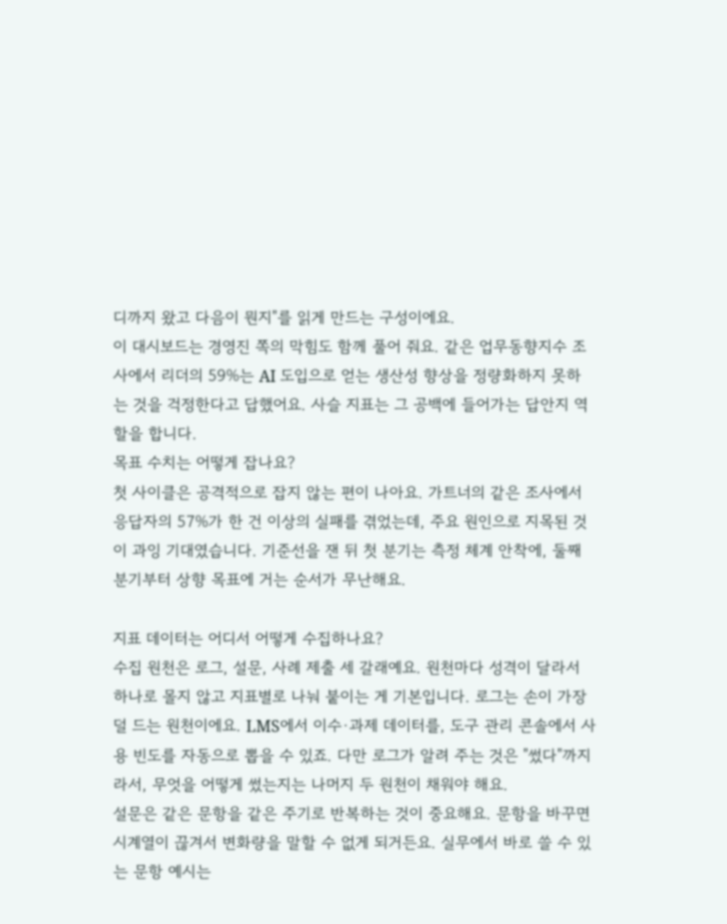디까지 왔고 다음이 뭔지"를 읽게 만드는 구성이에요.
이 대시보드는 경영진 쪽의 막힘도 함께 풀어 줘요. 같은 업무동향지수 조사에서 리더의 59%는 AI 도입으로 얻는 생산성 향상을 정량화하지 못하는 것을 걱정한다고 답했어요. 사슬 지표는 그 공백에 들어가는 답안지 역할을 합니다.
목표 수치는 어떻게 잡나요?
첫 사이클은 공격적으로 잡지 않는 편이 나아요. 가트너의 같은 조사에서 응답자의 57%가 한 건 이상의 실패를 겪었는데, 주요 원인으로 지목된 것이 과잉 기대였습니다. 기준선을 잰 뒤 첫 분기는 측정 체계 안착에, 둘째 분기부터 상향 목표에 거는 순서가 무난해요.

지표 데이터는 어디서 어떻게 수집하나요?
수집 원천은 로그, 설문, 사례 제출 세 갈래예요. 원천마다 성격이 달라서 하나로 몰지 않고 지표별로 나눠 붙이는 게 기본입니다. 로그는 손이 가장 덜 드는 원천이에요. LMS에서 이수·과제 데이터를, 도구 관리 콘솔에서 사용 빈도를 자동으로 뽑을 수 있죠. 다만 로그가 알려 주는 것은 "썼다"까지라서, 무엇을 어떻게 썼는지는 나머지 두 원천이 채워야 해요.
설문은 같은 문항을 같은 주기로 반복하는 것이 중요해요. 문항을 바꾸면 시계열이 끊겨서 변화량을 말할 수 없게 되거든요. 실무에서 바로 쓸 수 있는 문항 예시는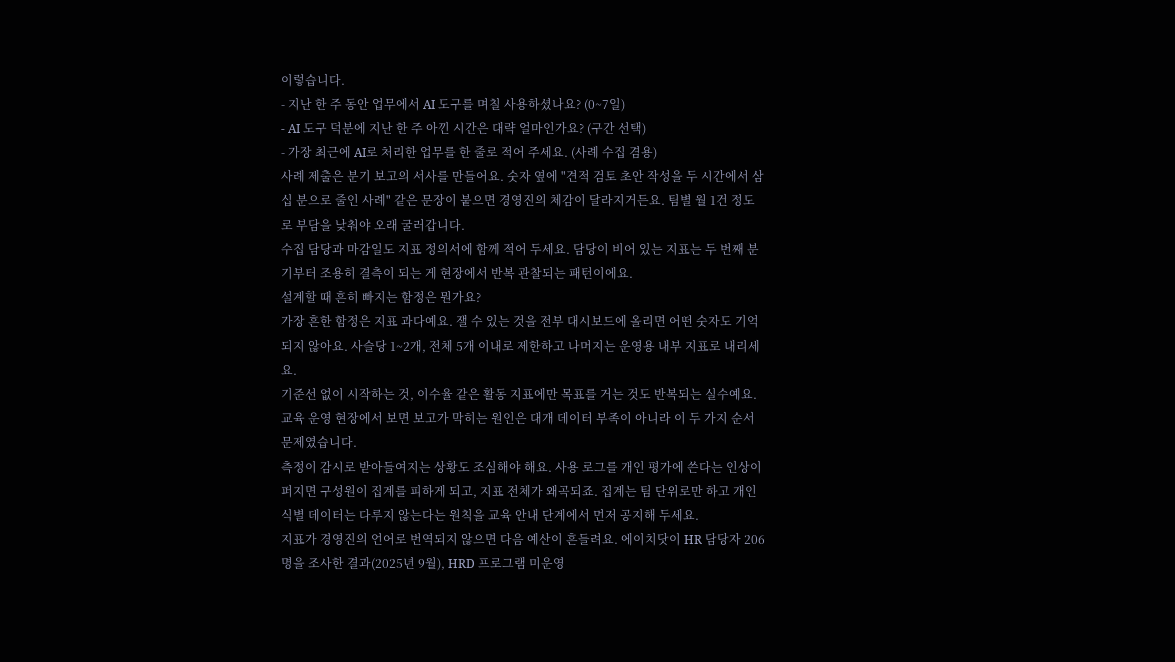이렇습니다.
- 지난 한 주 동안 업무에서 AI 도구를 며칠 사용하셨나요? (0~7일)
- AI 도구 덕분에 지난 한 주 아낀 시간은 대략 얼마인가요? (구간 선택)
- 가장 최근에 AI로 처리한 업무를 한 줄로 적어 주세요. (사례 수집 겸용)
사례 제출은 분기 보고의 서사를 만들어요. 숫자 옆에 "견적 검토 초안 작성을 두 시간에서 삼십 분으로 줄인 사례" 같은 문장이 붙으면 경영진의 체감이 달라지거든요. 팀별 월 1건 정도로 부담을 낮춰야 오래 굴러갑니다.
수집 담당과 마감일도 지표 정의서에 함께 적어 두세요. 담당이 비어 있는 지표는 두 번째 분기부터 조용히 결측이 되는 게 현장에서 반복 관찰되는 패턴이에요.
설계할 때 흔히 빠지는 함정은 뭔가요?
가장 흔한 함정은 지표 과다예요. 잴 수 있는 것을 전부 대시보드에 올리면 어떤 숫자도 기억되지 않아요. 사슬당 1~2개, 전체 5개 이내로 제한하고 나머지는 운영용 내부 지표로 내리세요.
기준선 없이 시작하는 것, 이수율 같은 활동 지표에만 목표를 거는 것도 반복되는 실수예요. 교육 운영 현장에서 보면 보고가 막히는 원인은 대개 데이터 부족이 아니라 이 두 가지 순서 문제였습니다.
측정이 감시로 받아들여지는 상황도 조심해야 해요. 사용 로그를 개인 평가에 쓴다는 인상이 퍼지면 구성원이 집계를 피하게 되고, 지표 전체가 왜곡되죠. 집계는 팀 단위로만 하고 개인 식별 데이터는 다루지 않는다는 원칙을 교육 안내 단계에서 먼저 공지해 두세요.
지표가 경영진의 언어로 번역되지 않으면 다음 예산이 흔들려요. 에이치닷이 HR 담당자 206명을 조사한 결과(2025년 9월), HRD 프로그램 미운영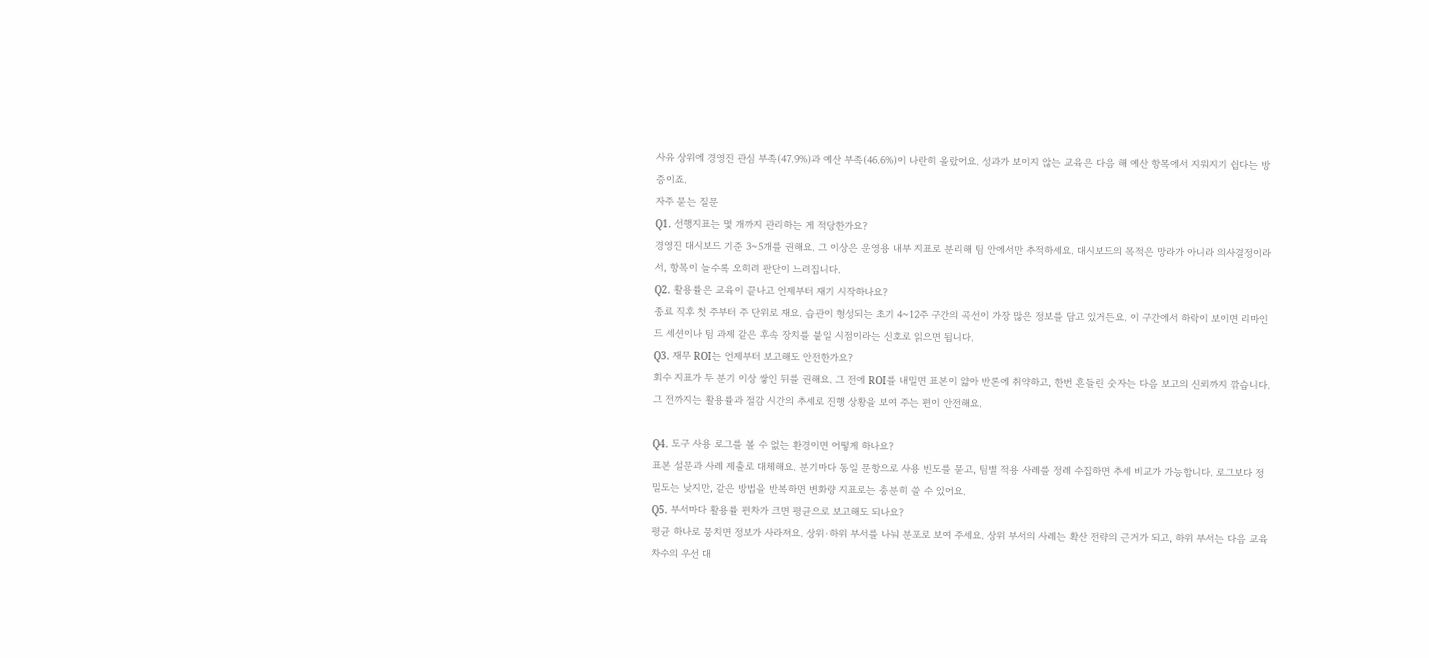사유 상위에 경영진 관심 부족(47.9%)과 예산 부족(46.6%)이 나란히 올랐어요. 성과가 보이지 않는 교육은 다음 해 예산 항목에서 지워지기 쉽다는 방증이죠.
자주 묻는 질문
Q1. 선행지표는 몇 개까지 관리하는 게 적당한가요?
경영진 대시보드 기준 3~5개를 권해요. 그 이상은 운영용 내부 지표로 분리해 팀 안에서만 추적하세요. 대시보드의 목적은 망라가 아니라 의사결정이라서, 항목이 늘수록 오히려 판단이 느려집니다.
Q2. 활용률은 교육이 끝나고 언제부터 재기 시작하나요?
종료 직후 첫 주부터 주 단위로 재요. 습관이 형성되는 초기 4~12주 구간의 곡선이 가장 많은 정보를 담고 있거든요. 이 구간에서 하락이 보이면 리마인드 세션이나 팀 과제 같은 후속 장치를 붙일 시점이라는 신호로 읽으면 됩니다.
Q3. 재무 ROI는 언제부터 보고해도 안전한가요?
회수 지표가 두 분기 이상 쌓인 뒤를 권해요. 그 전에 ROI를 내밀면 표본이 얇아 반론에 취약하고, 한번 흔들린 숫자는 다음 보고의 신뢰까지 깎습니다. 그 전까지는 활용률과 절감 시간의 추세로 진행 상황을 보여 주는 편이 안전해요.

Q4. 도구 사용 로그를 볼 수 없는 환경이면 어떻게 하나요?
표본 설문과 사례 제출로 대체해요. 분기마다 동일 문항으로 사용 빈도를 묻고, 팀별 적용 사례를 정례 수집하면 추세 비교가 가능합니다. 로그보다 정밀도는 낮지만, 같은 방법을 반복하면 변화량 지표로는 충분히 쓸 수 있어요.
Q5. 부서마다 활용률 편차가 크면 평균으로 보고해도 되나요?
평균 하나로 뭉치면 정보가 사라져요. 상위·하위 부서를 나눠 분포로 보여 주세요. 상위 부서의 사례는 확산 전략의 근거가 되고, 하위 부서는 다음 교육 차수의 우선 대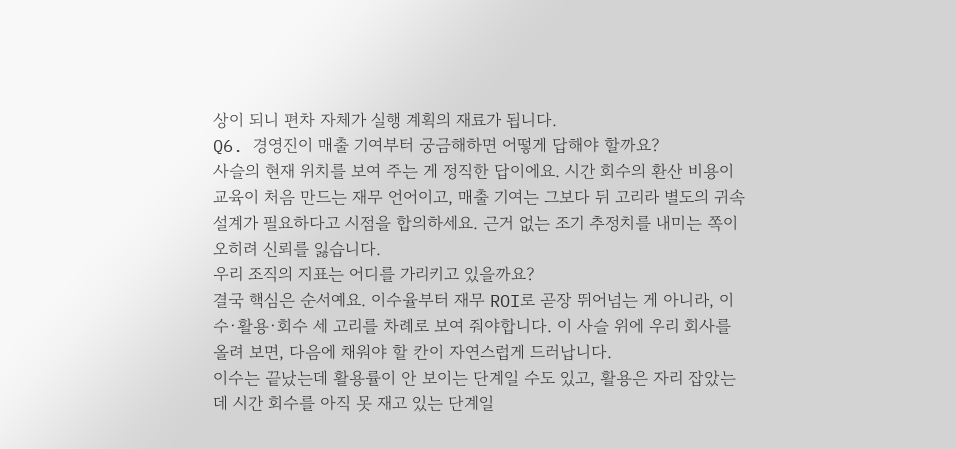상이 되니 편차 자체가 실행 계획의 재료가 됩니다.
Q6. 경영진이 매출 기여부터 궁금해하면 어떻게 답해야 할까요?
사슬의 현재 위치를 보여 주는 게 정직한 답이에요. 시간 회수의 환산 비용이 교육이 처음 만드는 재무 언어이고, 매출 기여는 그보다 뒤 고리라 별도의 귀속 설계가 필요하다고 시점을 합의하세요. 근거 없는 조기 추정치를 내미는 쪽이 오히려 신뢰를 잃습니다.
우리 조직의 지표는 어디를 가리키고 있을까요?
결국 핵심은 순서예요. 이수율부터 재무 ROI로 곧장 뛰어넘는 게 아니라, 이수·활용·회수 세 고리를 차례로 보여 줘야합니다. 이 사슬 위에 우리 회사를 올려 보면, 다음에 채워야 할 칸이 자연스럽게 드러납니다.
이수는 끝났는데 활용률이 안 보이는 단계일 수도 있고, 활용은 자리 잡았는데 시간 회수를 아직 못 재고 있는 단계일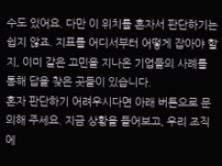수도 있어요. 다만 이 위치를 혼자서 판단하기는 쉽지 않죠. 지표를 어디서부터 어떻게 잡아야 할지, 이미 같은 고민을 지나온 기업들의 사례를 통해 답을 찾은 곳들이 있습니다.
혼자 판단하기 어려우시다면 아래 버튼으로 문의해 주세요. 지금 상황을 들어보고, 우리 조직에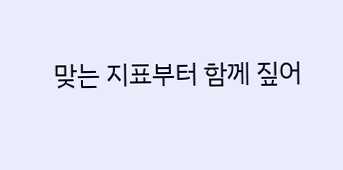맞는 지표부터 함께 짚어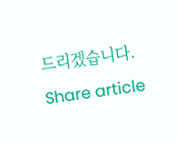드리겠습니다.
Share article